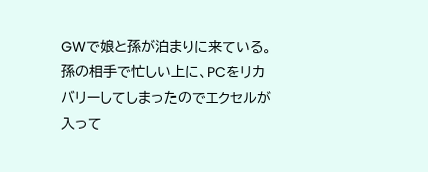GWで娘と孫が泊まりに来ている。孫の相手で忙しい上に、PCをリカバリーしてしまったのでエクセルが入って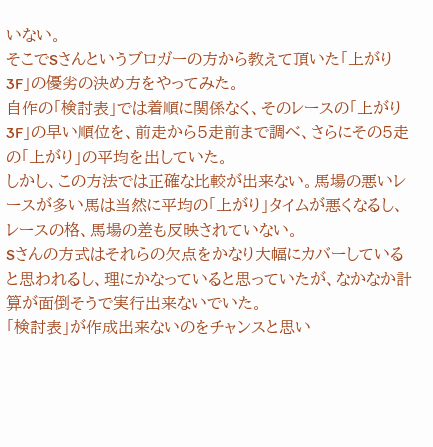いない。
そこでSさんというブロガーの方から教えて頂いた「上がり3F」の優劣の決め方をやってみた。
自作の「検討表」では着順に関係なく、そのレースの「上がり3F」の早い順位を、前走から5走前まで調べ、さらにその5走の「上がり」の平均を出していた。
しかし、この方法では正確な比較が出来ない。馬場の悪いレースが多い馬は当然に平均の「上がり」タイムが悪くなるし、レースの格、馬場の差も反映されていない。
Sさんの方式はそれらの欠点をかなり大幅にカバーしていると思われるし、理にかなっていると思っていたが、なかなか計算が面倒そうで実行出来ないでいた。
「検討表」が作成出来ないのをチャンスと思い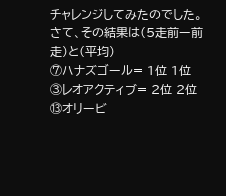チャレンジしてみたのでした。
さて、その結果は(5走前ー前走)と(平均)
⑦ハナズゴール= 1位 1位
③レオアクティブ= 2位 2位
⑬オリービ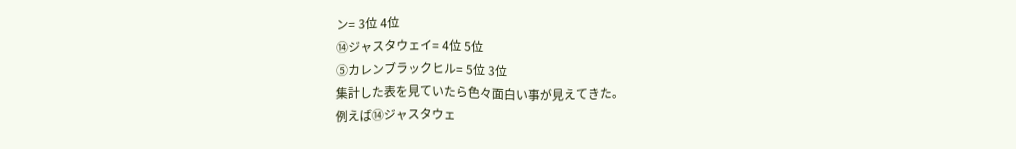ン= 3位 4位
⑭ジャスタウェイ= 4位 5位
⑤カレンブラックヒル= 5位 3位
集計した表を見ていたら色々面白い事が見えてきた。
例えば⑭ジャスタウェ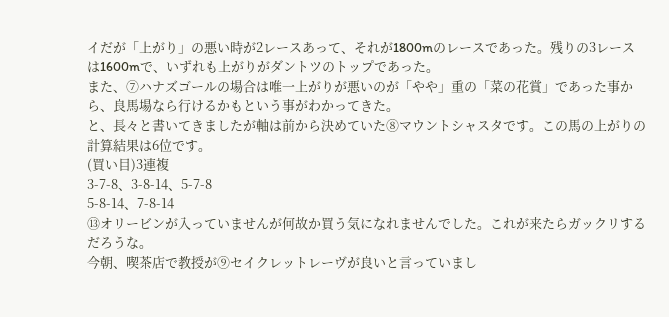イだが「上がり」の悪い時が2レースあって、それが1800mのレースであった。残りの3レースは1600mで、いずれも上がりがダントツのトップであった。
また、⑦ハナズゴールの場合は唯一上がりが悪いのが「やや」重の「菜の花賞」であった事から、良馬場なら行けるかもという事がわかってきた。
と、長々と書いてきましたが軸は前から決めていた⑧マウントシャスタです。この馬の上がりの計算結果は6位です。
(買い目)3連複
3-7-8、3-8-14、5-7-8
5-8-14、7-8-14
⑬オリービンが入っていませんが何故か買う気になれませんでした。これが来たらガックリするだろうな。
今朝、喫茶店で教授が⑨セイクレットレーヴが良いと言っていまし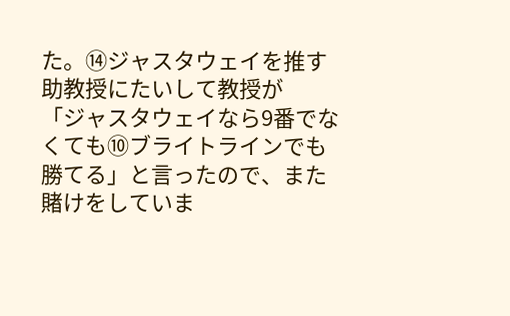た。⑭ジャスタウェイを推す助教授にたいして教授が
「ジャスタウェイなら9番でなくても⑩ブライトラインでも勝てる」と言ったので、また賭けをしていま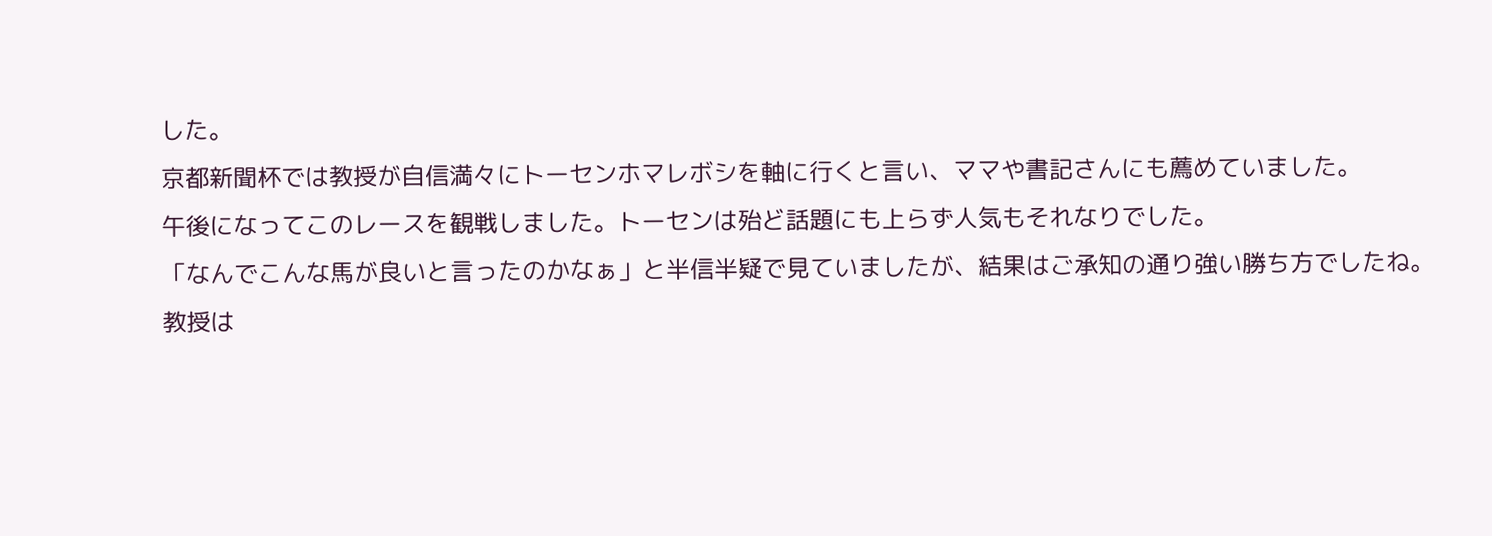した。
京都新聞杯では教授が自信満々にトーセンホマレボシを軸に行くと言い、ママや書記さんにも薦めていました。
午後になってこのレースを観戦しました。トーセンは殆ど話題にも上らず人気もそれなりでした。
「なんでこんな馬が良いと言ったのかなぁ」と半信半疑で見ていましたが、結果はご承知の通り強い勝ち方でしたね。
教授は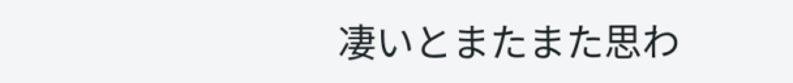凄いとまたまた思わ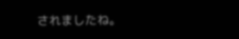されましたね。